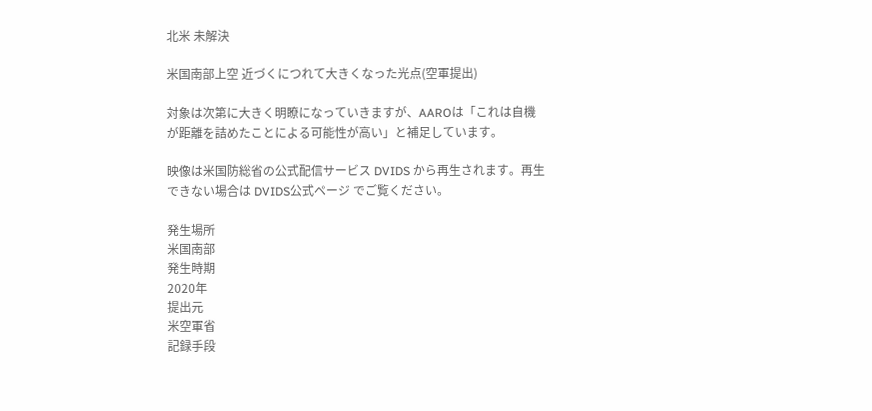北米 未解決

米国南部上空 近づくにつれて大きくなった光点(空軍提出)

対象は次第に大きく明瞭になっていきますが、AAROは「これは自機が距離を詰めたことによる可能性が高い」と補足しています。

映像は米国防総省の公式配信サービス DVIDS から再生されます。再生できない場合は DVIDS公式ページ でご覧ください。

発生場所
米国南部
発生時期
2020年
提出元
米空軍省
記録手段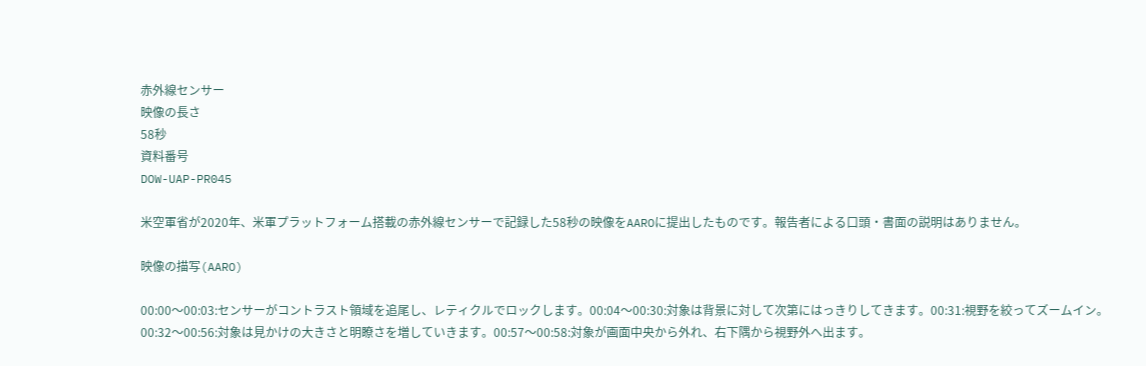赤外線センサー
映像の長さ
58秒
資料番号
DOW-UAP-PR045

米空軍省が2020年、米軍プラットフォーム搭載の赤外線センサーで記録した58秒の映像をAAROに提出したものです。報告者による口頭・書面の説明はありません。

映像の描写(AARO)

00:00〜00:03:センサーがコントラスト領域を追尾し、レティクルでロックします。00:04〜00:30:対象は背景に対して次第にはっきりしてきます。00:31:視野を絞ってズームイン。00:32〜00:56:対象は見かけの大きさと明瞭さを増していきます。00:57〜00:58:対象が画面中央から外れ、右下隅から視野外へ出ます。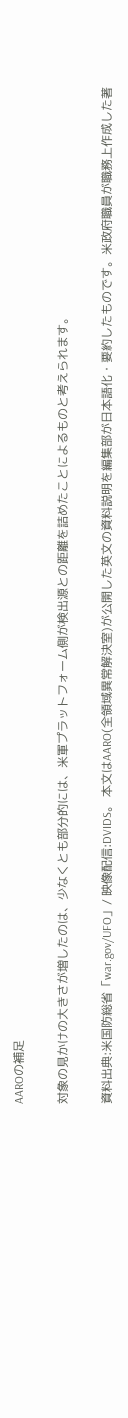AAROの補足

対象の見かけの大きさが増したのは、少なくとも部分的には、米軍プラットフォーム側が検出源との距離を詰めたことによるものと考えられます。

資料出典:米国防総省「war.gov/UFO」/ 映像配信:DVIDS。 本文はAARO(全領域異常解決室)が公開した英文の資料説明を編集部が日本語化・要約したものです。米政府職員が職務上作成した著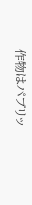作物はパブリッ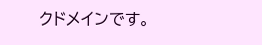クドメインです。